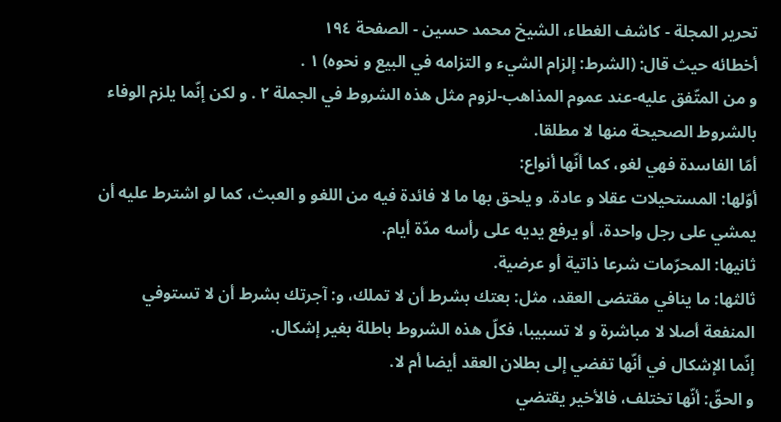تحرير المجلة - كاشف الغطاء، الشيخ محمد حسين - الصفحة ١٩٤
أخطائه حيث قال: (الشرط: إلزام الشيء و التزامه في البيع و نحوه) ١ .
و من المتّفق عليه-عند عموم المذاهب-لزوم مثل هذه الشروط في الجملة ٢ . و لكن إنّما يلزم الوفاء بالشروط الصحيحة منها لا مطلقا.
أمّا الفاسدة فهي لغو، كما أنّها أنواع:
أوّلها: المستحيلات عقلا و عادة. و يلحق بها ما لا فائدة فيه من اللغو و العبث، كما لو اشترط عليه أن يمشي على رجل واحدة، أو يرفع يديه على رأسه مدّة أيام.
ثانيها: المحرّمات شرعا ذاتية أو عرضية.
ثالثها: ما ينافي مقتضى العقد، مثل: بعتك بشرط أن لا تملك، و: آجرتك بشرط أن لا تستوفي المنفعة أصلا لا مباشرة و لا تسبيبا، فكلّ هذه الشروط باطلة بغير إشكال.
إنّما الإشكال في أنّها تفضي إلى بطلان العقد أيضا أم لا.
و الحقّ: أنّها تختلف، فالأخير يقتضي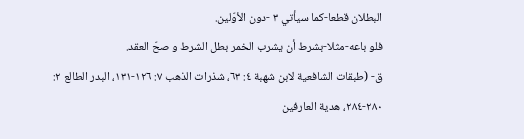البطلان قطعا-كما سيأتي ٣ -دون الأوّلين.
فلو باعه-مثلا-بشرط أن يشرب الخمر بطل الشرط و صحّ العقد.
ق- (طبقات الشافعية لابن شهبة ٤: ٦٣، شذرات الذهب ٧: ١٢٦-١٣١، البدر الطالع ٢: ٢٨٠-٢٨٤، هدية العارفين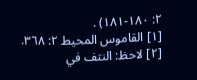٢: ١٨٠-١٨١) .
[١] القاموس المحيط ٢: ٣٦٨.
[٢] لاحظ: النتف في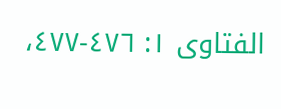الفتاوى ١: ٤٧٦-٤٧٧،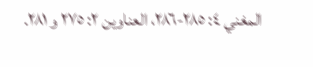المغني ٤: ٢٨٥-٢٨٦، العناوين ٢: ٢٧٥ و ٢٨١.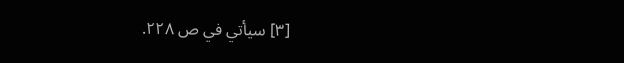[٣] سيأتي في ص ٢٢٨.